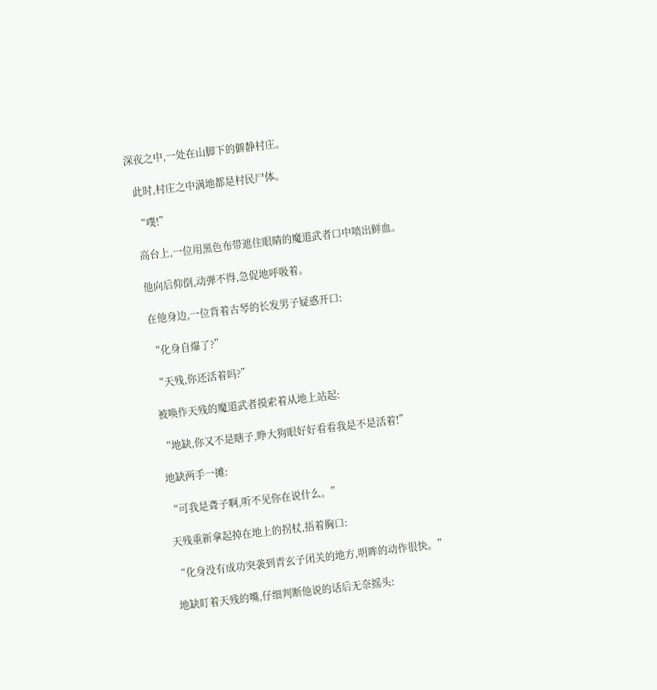深夜之中,一处在山脚下的僻静村庄。

  此时,村庄之中满地都是村民尸体。

  “噗!”

  高台上,一位用黑色布带遮住眼睛的魔道武者口中喷出鲜血。

  他向后仰倒,动弹不得,急促地呼吸着。

  在他身边,一位背着古琴的长发男子疑惑开口:

  “化身自爆了?”

  “天残,你还活着吗?”

  被唤作天残的魔道武者摸索着从地上站起:

  “地缺,你又不是瞎子,睁大狗眼好好看看我是不是活着!”

  地缺两手一摊:

  “可我是聋子啊,听不见你在说什么。”

  天残重新拿起掉在地上的拐杖,捂着胸口:

  “化身没有成功突袭到青玄子闭关的地方,明眸的动作很快。”

  地缺盯着天残的嘴,仔细判断他说的话后无奈摇头: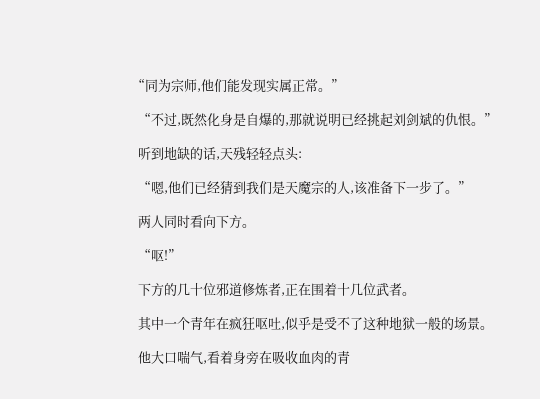“同为宗师,他们能发现实属正常。”

  “不过,既然化身是自爆的,那就说明已经挑起刘剑斌的仇恨。”

  听到地缺的话,天残轻轻点头:

  “嗯,他们已经猜到我们是天魔宗的人,该准备下一步了。”

  两人同时看向下方。

  “呕!”

  下方的几十位邪道修炼者,正在围着十几位武者。

  其中一个青年在疯狂呕吐,似乎是受不了这种地狱一般的场景。

  他大口喘气,看着身旁在吸收血肉的青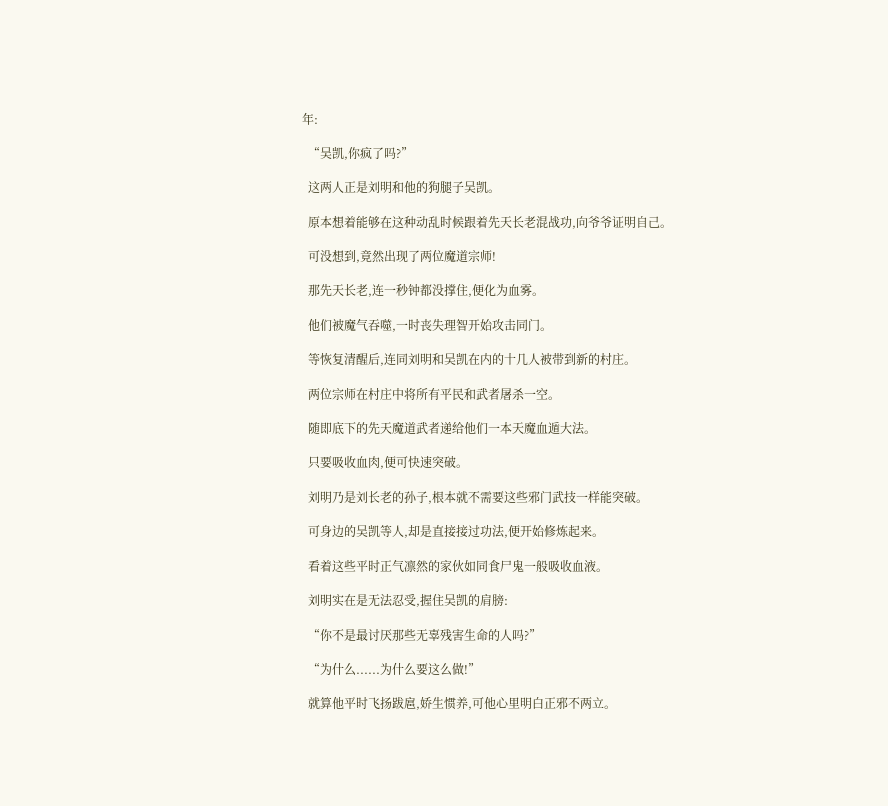年:

  “吴凯,你疯了吗?”

  这两人正是刘明和他的狗腿子吴凯。

  原本想着能够在这种动乱时候跟着先天长老混战功,向爷爷证明自己。

  可没想到,竟然出现了两位魔道宗师!

  那先天长老,连一秒钟都没撑住,便化为血雾。

  他们被魔气吞噬,一时丧失理智开始攻击同门。

  等恢复清醒后,连同刘明和吴凯在内的十几人被带到新的村庄。

  两位宗师在村庄中将所有平民和武者屠杀一空。

  随即底下的先天魔道武者递给他们一本天魔血遁大法。

  只要吸收血肉,便可快速突破。

  刘明乃是刘长老的孙子,根本就不需要这些邪门武技一样能突破。

  可身边的吴凯等人,却是直接接过功法,便开始修炼起来。

  看着这些平时正气凛然的家伙如同食尸鬼一般吸收血液。

  刘明实在是无法忍受,握住吴凯的肩膀:

  “你不是最讨厌那些无辜残害生命的人吗?”

  “为什么......为什么要这么做!”

  就算他平时飞扬跋扈,娇生惯养,可他心里明白正邪不两立。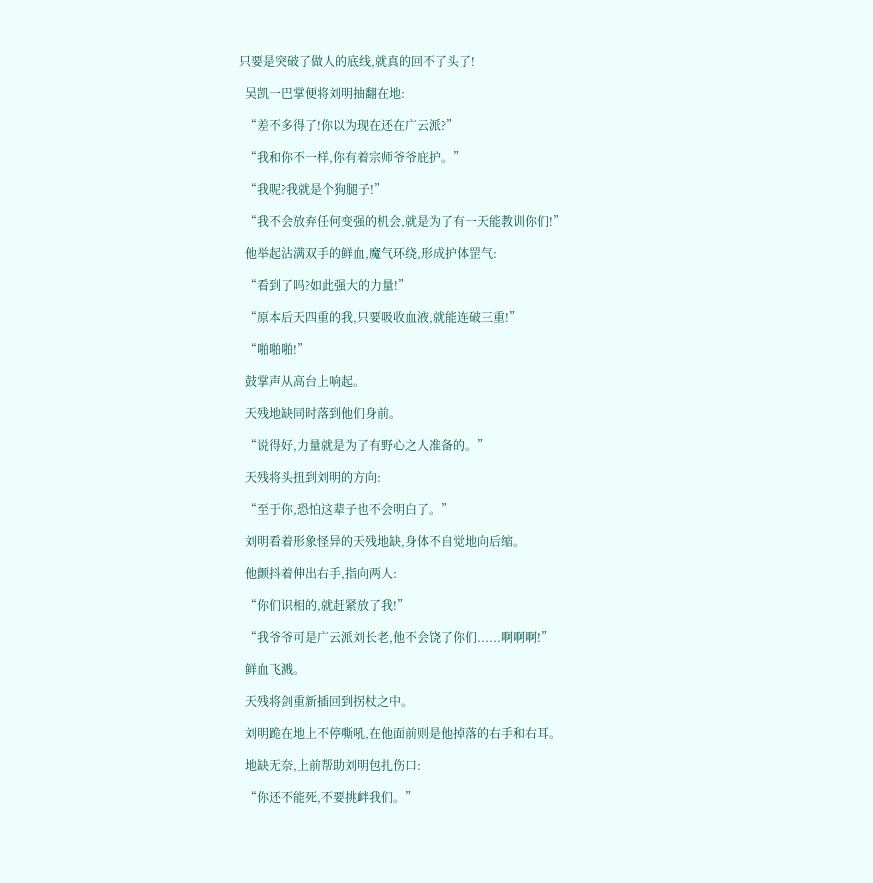只要是突破了做人的底线,就真的回不了头了!

  吴凯一巴掌便将刘明抽翻在地:

  “差不多得了!你以为现在还在广云派?”

  “我和你不一样,你有着宗师爷爷庇护。”

  “我呢?我就是个狗腿子!”

  “我不会放弃任何变强的机会,就是为了有一天能教训你们!”

  他举起沾满双手的鲜血,魔气环绕,形成护体罡气:

  “看到了吗?如此强大的力量!”

  “原本后天四重的我,只要吸收血液,就能连破三重!”

  “啪啪啪!”

  鼓掌声从高台上响起。

  天残地缺同时落到他们身前。

  “说得好,力量就是为了有野心之人准备的。”

  天残将头扭到刘明的方向:

  “至于你,恐怕这辈子也不会明白了。”

  刘明看着形象怪异的天残地缺,身体不自觉地向后缩。

  他颤抖着伸出右手,指向两人:

  “你们识相的,就赶紧放了我!”

  “我爷爷可是广云派刘长老,他不会饶了你们......啊啊啊!”

  鲜血飞溅。

  天残将剑重新插回到拐杖之中。

  刘明跪在地上不停嘶吼,在他面前则是他掉落的右手和右耳。

  地缺无奈,上前帮助刘明包扎伤口:

  “你还不能死,不要挑衅我们。”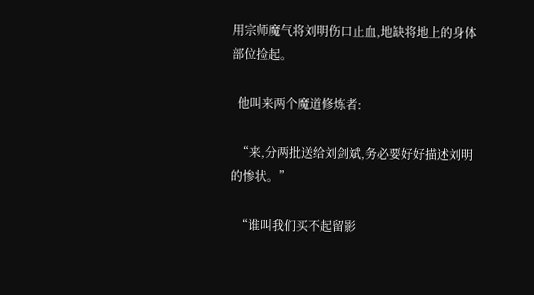用宗师魔气将刘明伤口止血,地缺将地上的身体部位捡起。

  他叫来两个魔道修炼者:

  “来,分两批送给刘剑斌,务必要好好描述刘明的惨状。”

  “谁叫我们买不起留影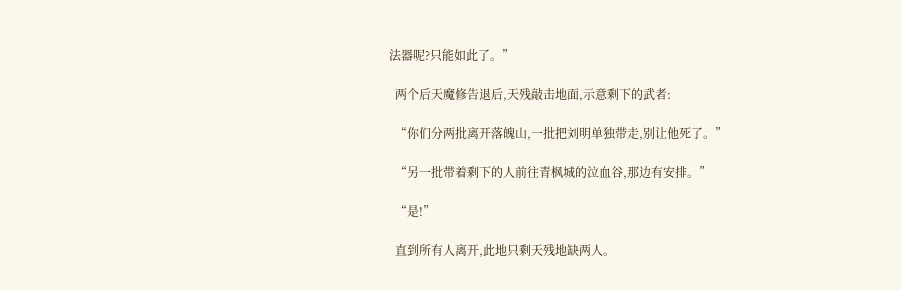法器呢?只能如此了。”

  两个后天魔修告退后,天残敲击地面,示意剩下的武者:

  “你们分两批离开落魄山,一批把刘明单独带走,别让他死了。”

  “另一批带着剩下的人前往青枫城的泣血谷,那边有安排。”

  “是!”

  直到所有人离开,此地只剩天残地缺两人。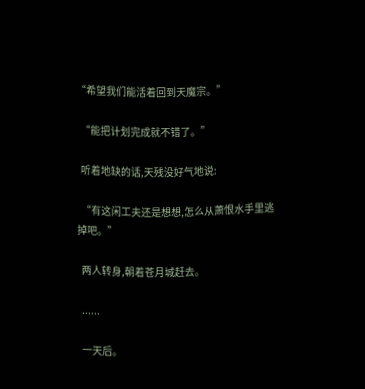“希望我们能活着回到天魔宗。”

  “能把计划完成就不错了。”

  听着地缺的话,天残没好气地说:

  “有这闲工夫还是想想,怎么从萧恨水手里逃掉吧。”

  两人转身,朝着苍月城赶去。

  ......

  一天后。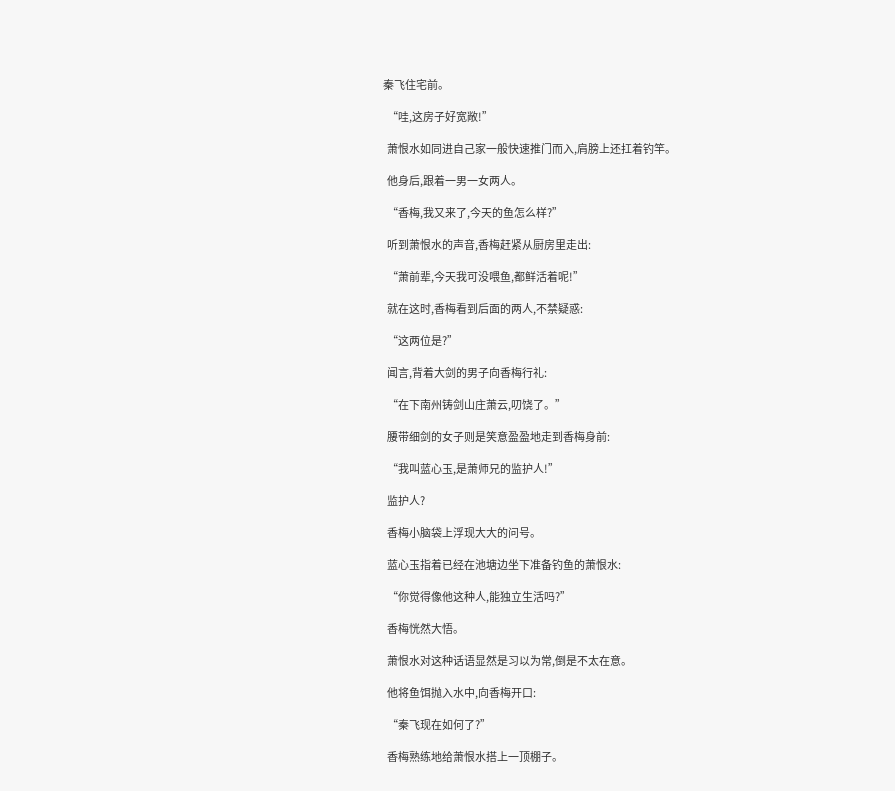秦飞住宅前。

  “哇,这房子好宽敞!”

  萧恨水如同进自己家一般快速推门而入,肩膀上还扛着钓竿。

  他身后,跟着一男一女两人。

  “香梅,我又来了,今天的鱼怎么样?”

  听到萧恨水的声音,香梅赶紧从厨房里走出:

  “萧前辈,今天我可没喂鱼,都鲜活着呢!”

  就在这时,香梅看到后面的两人,不禁疑惑:

  “这两位是?”

  闻言,背着大剑的男子向香梅行礼:

  “在下南州铸剑山庄萧云,叨饶了。”

  腰带细剑的女子则是笑意盈盈地走到香梅身前:

  “我叫蓝心玉,是萧师兄的监护人!”

  监护人?

  香梅小脑袋上浮现大大的问号。

  蓝心玉指着已经在池塘边坐下准备钓鱼的萧恨水:

  “你觉得像他这种人,能独立生活吗?”

  香梅恍然大悟。

  萧恨水对这种话语显然是习以为常,倒是不太在意。

  他将鱼饵抛入水中,向香梅开口:

  “秦飞现在如何了?”

  香梅熟练地给萧恨水搭上一顶棚子。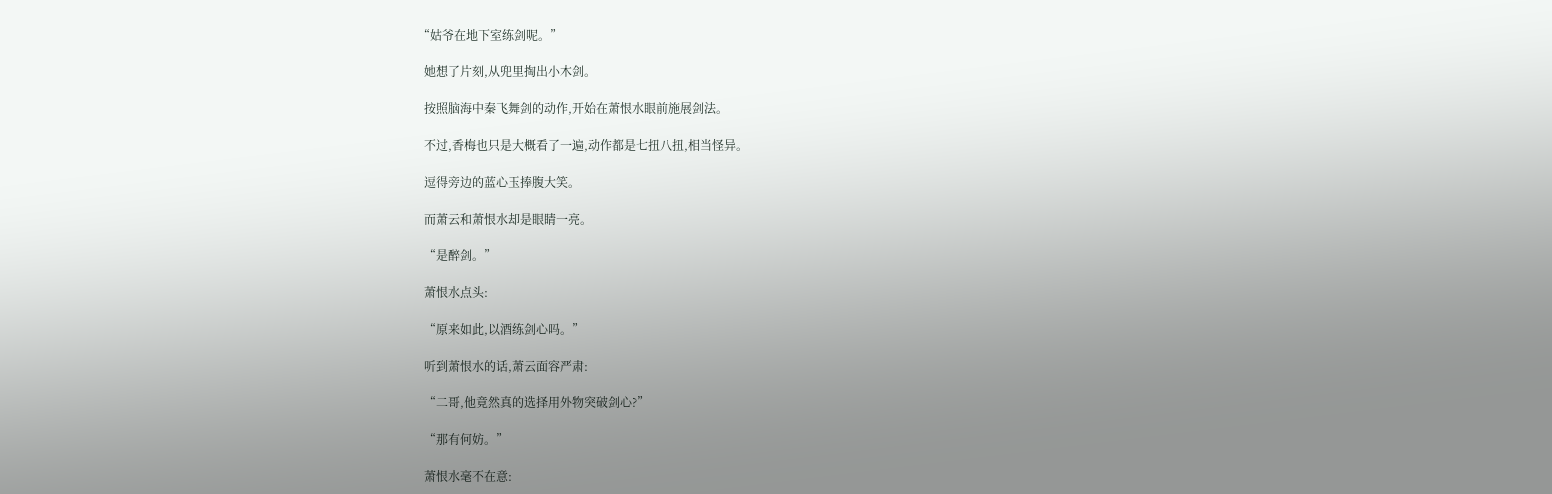“姑爷在地下室练剑呢。”

  她想了片刻,从兜里掏出小木剑。

  按照脑海中秦飞舞剑的动作,开始在萧恨水眼前施展剑法。

  不过,香梅也只是大概看了一遍,动作都是七扭八扭,相当怪异。

  逗得旁边的蓝心玉捧腹大笑。

  而萧云和萧恨水却是眼睛一亮。

  “是醉剑。”

  萧恨水点头:

  “原来如此,以酒练剑心吗。”

  听到萧恨水的话,萧云面容严肃:

  “二哥,他竟然真的选择用外物突破剑心?”

  “那有何妨。”

  萧恨水毫不在意: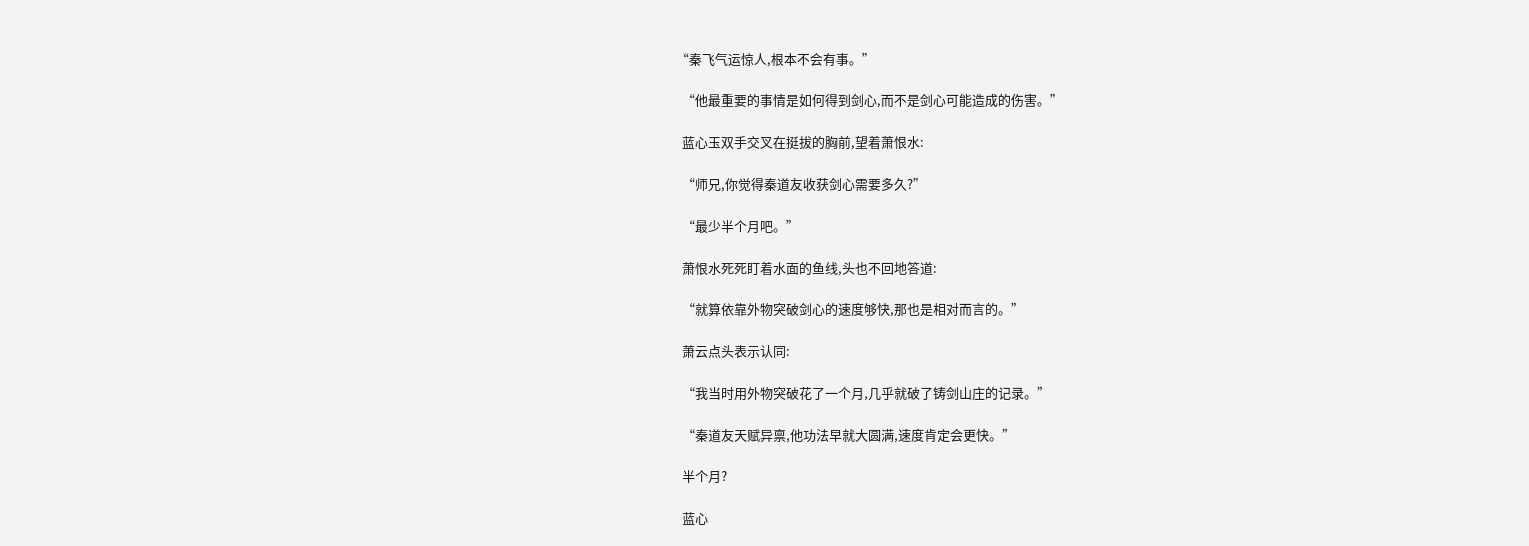“秦飞气运惊人,根本不会有事。”

  “他最重要的事情是如何得到剑心,而不是剑心可能造成的伤害。”

  蓝心玉双手交叉在挺拔的胸前,望着萧恨水:

  “师兄,你觉得秦道友收获剑心需要多久?”

  “最少半个月吧。”

  萧恨水死死盯着水面的鱼线,头也不回地答道:

  “就算依靠外物突破剑心的速度够快,那也是相对而言的。”

  萧云点头表示认同:

  “我当时用外物突破花了一个月,几乎就破了铸剑山庄的记录。”

  “秦道友天赋异禀,他功法早就大圆满,速度肯定会更快。”

  半个月?

  蓝心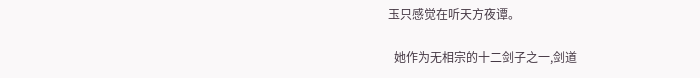玉只感觉在听天方夜谭。

  她作为无相宗的十二剑子之一,剑道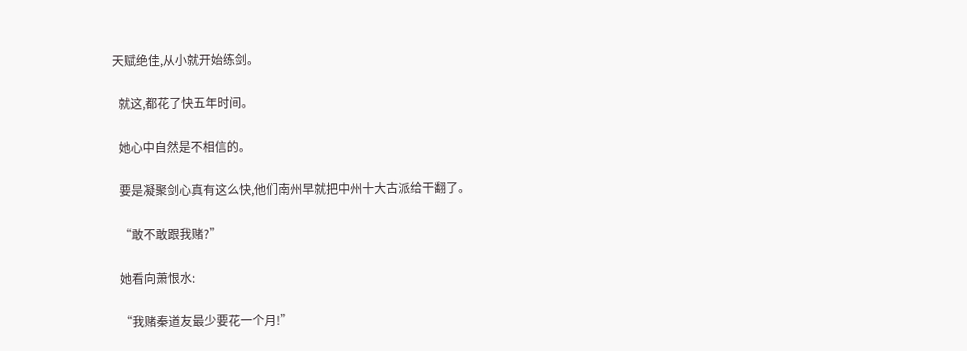天赋绝佳,从小就开始练剑。

  就这,都花了快五年时间。

  她心中自然是不相信的。

  要是凝聚剑心真有这么快,他们南州早就把中州十大古派给干翻了。

  “敢不敢跟我赌?”

  她看向萧恨水:

  “我赌秦道友最少要花一个月!”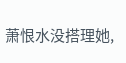萧恨水没搭理她,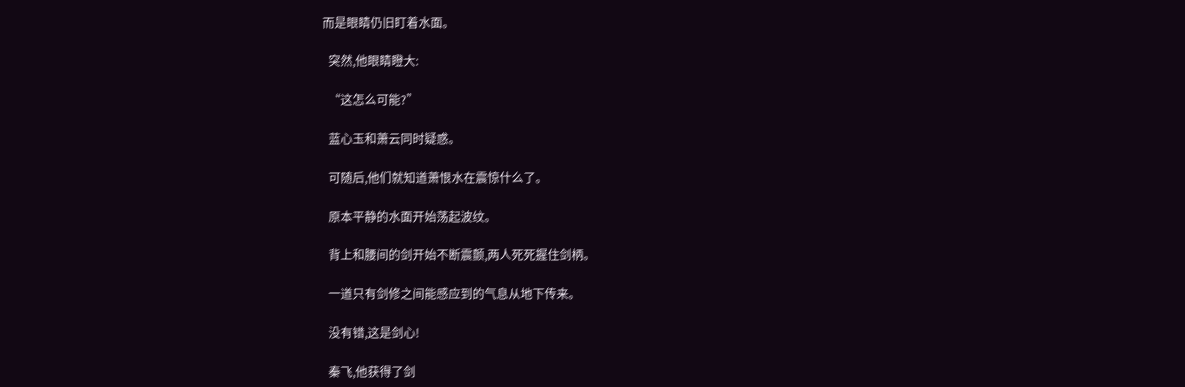而是眼睛仍旧盯着水面。

  突然,他眼睛瞪大:

  “这怎么可能?”

  蓝心玉和萧云同时疑惑。

  可随后,他们就知道萧恨水在震惊什么了。

  原本平静的水面开始荡起波纹。

  背上和腰间的剑开始不断震颤,两人死死握住剑柄。

  一道只有剑修之间能感应到的气息从地下传来。

  没有错,这是剑心!

  秦飞,他获得了剑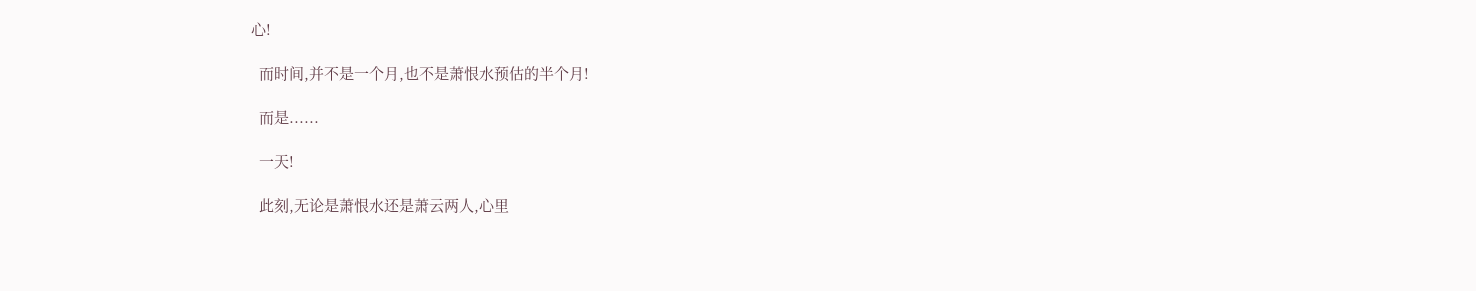心!

  而时间,并不是一个月,也不是萧恨水预估的半个月!

  而是......

  一天!

  此刻,无论是萧恨水还是萧云两人,心里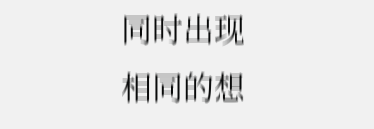同时出现相同的想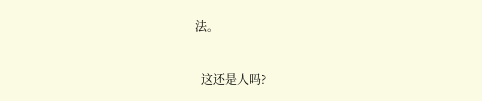法。

  这还是人吗?